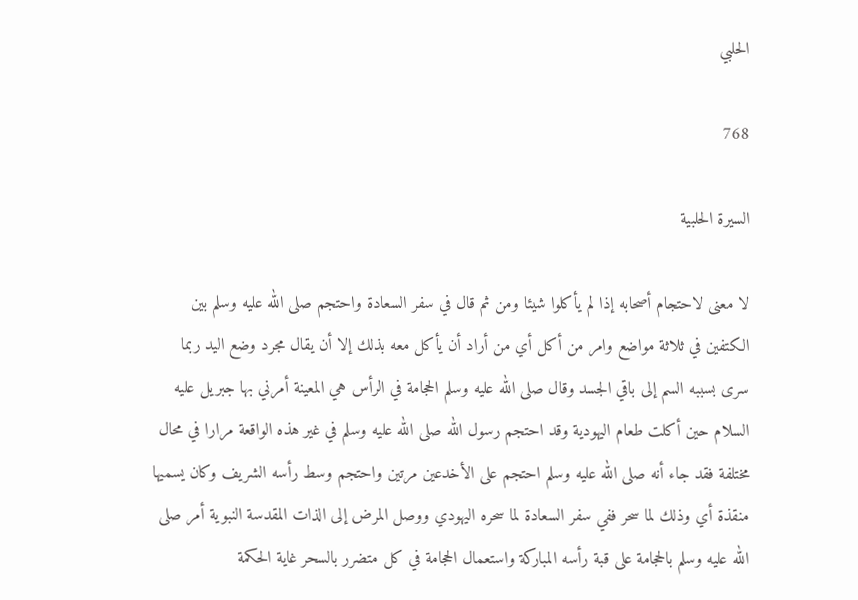الحلبي

768

السيرة الحلبية

لا معنى لاحتجام أصحابه إذا لم يأكلوا شيئا ومن ثم قال في سفر السعادة واحتجم صلى الله عليه وسلم بين الكتفين في ثلاثة مواضع وامر من أكل أي من أراد أن يأكل معه بذلك إلا أن يقال مجرد وضع اليد ربما سرى بسببه السم إلى باقي الجسد وقال صلى الله عليه وسلم الحجامة في الرأس هي المعينة أمرني بها جبريل عليه السلام حين أكلت طعام اليهودية وقد احتجم رسول الله صلى الله عليه وسلم في غير هذه الواقعة مرارا في محال مختلفة فقد جاء أنه صلى الله عليه وسلم احتجم على الأخدعين مرتين واحتجم وسط رأسه الشريف وكان يسميها منقذة أي وذلك لما سحر ففي سفر السعادة لما سحره اليهودي ووصل المرض إلى الذات المقدسة النبوية أمر صلى الله عليه وسلم بالحجامة على قبة رأسه المباركة واستعمال الحجامة في كل متضرر بالسحر غاية الحكمة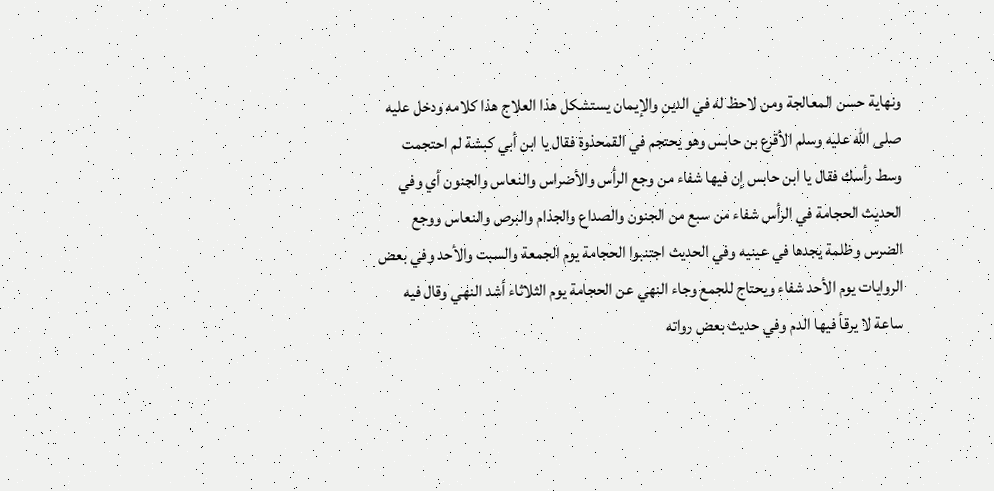ونهاية حسن المعالجة ومن لاحظ له في الدين والإيمان يستشكل هذا العلاج هذا كلامه ودخل عليه صلى الله عليه وسلم الأقرع بن حابس وهو يحتجم في القمحذوة فقال يا ابن أبي كبشة لم احتجمت وسط رأسك فقال يا ابن حابس إن فيها شفاء من وجع الرأس والأضراس والنعاس والجنون أي وفي الحديث الحجامة في الرأس شفاء من سبع من الجنون والصداع والجذام والبرص والنعاس ووجع الضرس وظلمة يجدها في عينيه وفي الحديث اجتنبوا الحجامة يوم الجمعة والسبت والأحد وفي بعض الروايات يوم الأحد شفاء ويحتاج للجمع وجاء النهي عن الحجامة يوم الثلاثاء أشد النهي وقال فيه ساعة لا يرقأ فيها الدم وفي حديث بعض رواته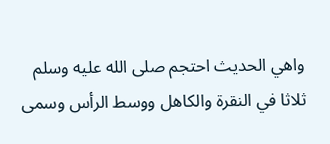واهي الحديث احتجم صلى الله عليه وسلم ثلاثا في النقرة والكاهل ووسط الرأس وسمى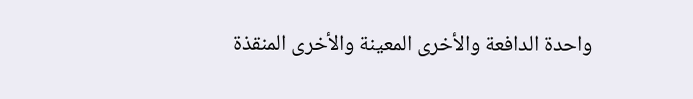واحدة الدافعة والأخرى المعينة والأخرى المنقذة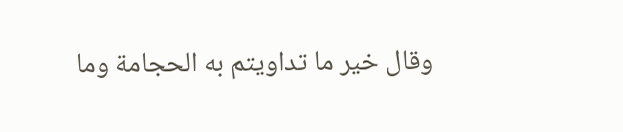وقال خير ما تداويتم به الحجامة وما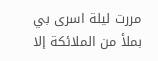مررت ليلة اسرى بي بملأ من الملائكة إلا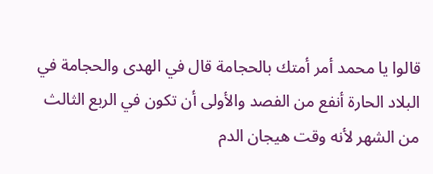قالوا يا محمد أمر أمتك بالحجامة قال في الهدى والحجامة في البلاد الحارة أنفع من الفصد والأولى أن تكون في الربع الثالث من الشهر لأنه وقت هيجان الدم